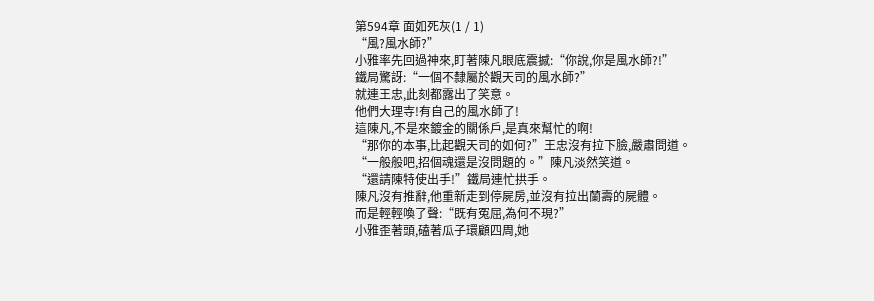第594章 面如死灰(1 / 1)
“風?風水師?”
小雅率先回過神來,盯著陳凡眼底震撼:“你說,你是風水師?!”
鐵局驚訝:“一個不隸屬於觀天司的風水師?”
就連王忠,此刻都露出了笑意。
他們大理寺!有自己的風水師了!
這陳凡,不是來鍍金的關係戶,是真來幫忙的啊!
“那你的本事,比起觀天司的如何?”王忠沒有拉下臉,嚴肅問道。
“一般般吧,招個魂還是沒問題的。”陳凡淡然笑道。
“還請陳特使出手!”鐵局連忙拱手。
陳凡沒有推辭,他重新走到停屍房,並沒有拉出蘭壽的屍體。
而是輕輕喚了聲:“既有冤屈,為何不現?”
小雅歪著頭,磕著瓜子環顧四周,她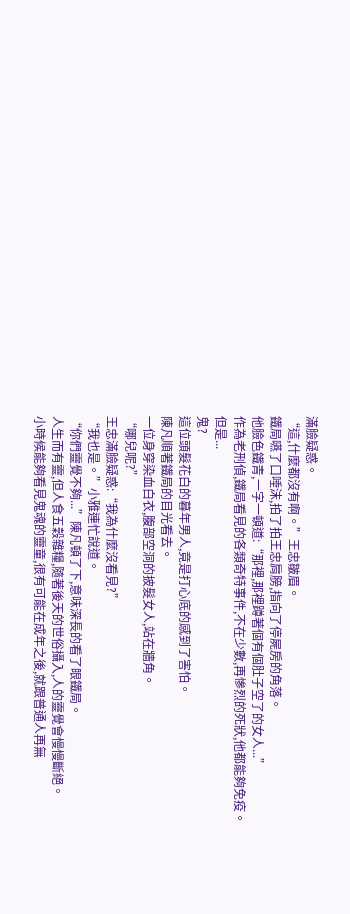滿臉疑惑。
“這,什麼都沒有啊。”王忠皺眉。
鐵局嚥了口唾沫,拍了拍王忠肩膀,指向了停屍房的角落。
他臉色鐵青,一字一頓道:“那裡,那裡蹲著個有個肚子空了的女人...”
作為老刑偵,鐵局看見的各類奇特事件,不在少數,再慘烈的死狀,他都能夠免疫。
但是...
鬼?
這位頭髮花白的暮年男人,竟是打心底的感到了害怕。
陳凡順著鐵局的目光看去。
一位身穿染血白衣,腹部空洞的披髮女人,站在牆角。
“哪兒呢?”
王忠滿臉疑惑:“我為什麼沒看見?”
“我也是。”小雅連忙說道。
“你們靈覺不夠...”陳凡頓了下,意味深長的看了眼鐵局。
人生而有靈,但人食五穀雜糧,隨著後天的世俗攝入,人的靈覺會慢慢斷絕。
小時候能夠看見鬼魂的靈童,很有可能在成年之後,就跟普通人再無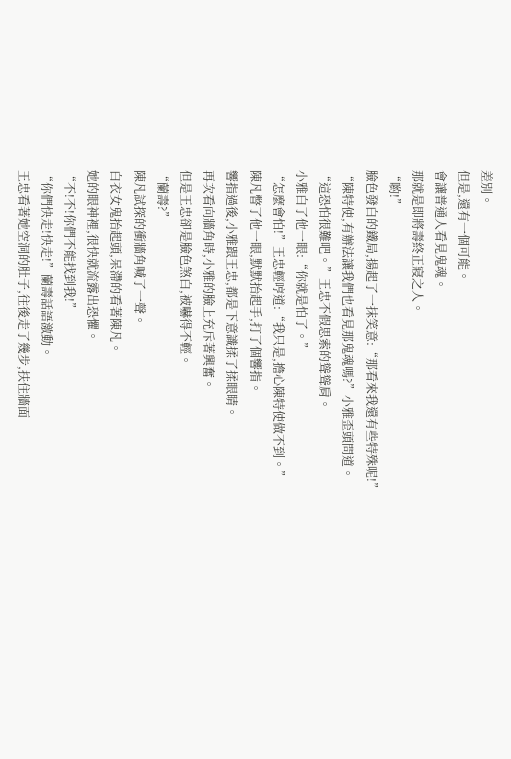差別。
但是,還有一個可能。
會讓普通人看見鬼魂。
那就是即將壽終正寢之人。
“喲!”
臉色發白的鐵局,揚起了一抹笑意:“那看來我還有些特殊呢!”
“陳特使,有辦法讓我們也看見那鬼魂嗎?”小雅歪頭問道。
“這恐怕很難吧。”王忠不假思索的聳聳肩。
小雅白了他一眼:“你就是怕了。”
“怎麼會怕!”王忠輕哼道:“我只是,擔心陳特使做不到。”
陳凡瞥了他一眼,默默抬起手,打了個響指。
響指過後,小雅跟王忠,都是下意識揉了揉眼睛。
再次看向牆角時,小雅的臉上充斥著興奮。
但是王忠卻是臉色煞白,被嚇得不輕。
“蘭壽?”
陳凡試探的衝牆角喊了一聲。
白衣女鬼抬起頭,呆滯的看著陳凡。
她的眼神裡,很快就流露出恐懼。
“不!不!你們不能找到我!”
“你們快走!快走!”蘭壽話語激動。
王忠看著她空洞的肚子,往後走了幾步,扶住牆面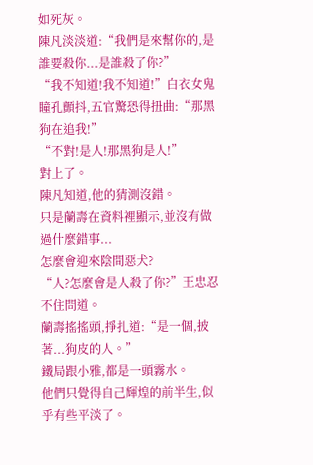如死灰。
陳凡淡淡道:“我們是來幫你的,是誰要殺你...是誰殺了你?”
“我不知道!我不知道!”白衣女鬼瞳孔顫抖,五官驚恐得扭曲:“那黑狗在追我!”
“不對!是人!那黑狗是人!”
對上了。
陳凡知道,他的猜測沒錯。
只是蘭壽在資料裡顯示,並沒有做過什麼錯事...
怎麼會迎來陰間惡犬?
“人?怎麼會是人殺了你?”王忠忍不住問道。
蘭壽搖搖頭,掙扎道:“是一個,披著...狗皮的人。”
鐵局跟小雅,都是一頭霧水。
他們只覺得自己輝煌的前半生,似乎有些平淡了。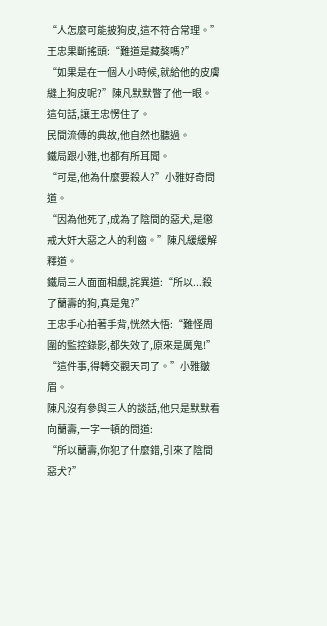“人怎麼可能披狗皮,這不符合常理。”王忠果斷搖頭:“難道是藏獒嗎?”
“如果是在一個人小時候,就給他的皮膚縫上狗皮呢?”陳凡默默瞥了他一眼。
這句話,讓王忠愣住了。
民間流傳的典故,他自然也聽過。
鐵局跟小雅,也都有所耳聞。
“可是,他為什麼要殺人?”小雅好奇問道。
“因為他死了,成為了陰間的惡犬,是懲戒大奸大惡之人的利齒。”陳凡緩緩解釋道。
鐵局三人面面相覷,詫異道:“所以...殺了蘭壽的狗,真是鬼?”
王忠手心拍著手背,恍然大悟:“難怪周圍的監控錄影,都失效了,原來是厲鬼!”
“這件事,得轉交觀天司了。”小雅皺眉。
陳凡沒有參與三人的談話,他只是默默看向蘭壽,一字一頓的問道:
“所以蘭壽,你犯了什麼錯,引來了陰間惡犬?”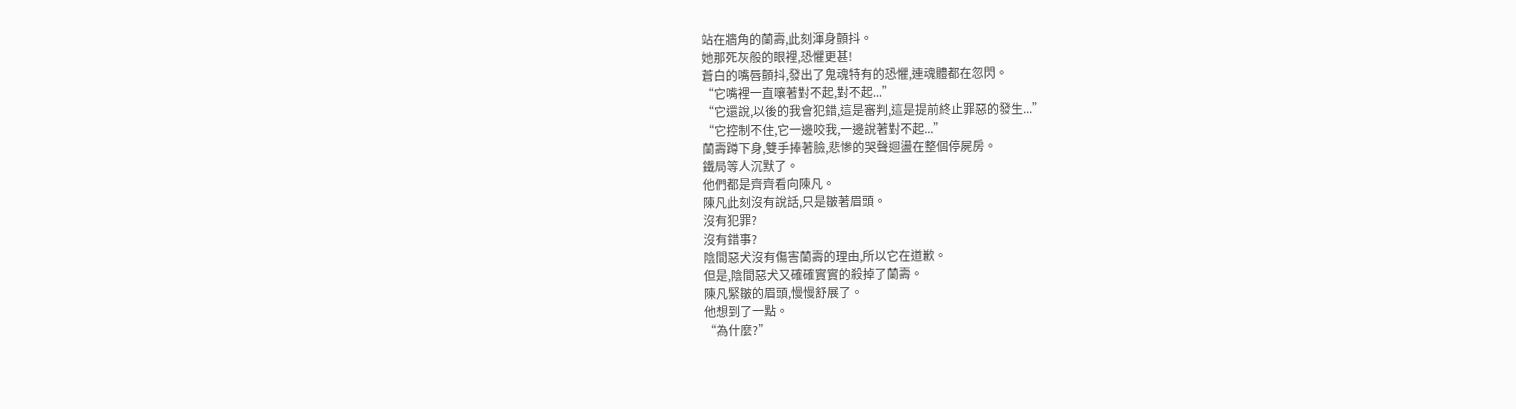站在牆角的蘭壽,此刻渾身顫抖。
她那死灰般的眼裡,恐懼更甚!
蒼白的嘴唇顫抖,發出了鬼魂特有的恐懼,連魂體都在忽閃。
“它嘴裡一直嚷著對不起,對不起...”
“它還說,以後的我會犯錯,這是審判,這是提前終止罪惡的發生...”
“它控制不住,它一邊咬我,一邊說著對不起...”
蘭壽蹲下身,雙手捧著臉,悲慘的哭聲迴盪在整個停屍房。
鐵局等人沉默了。
他們都是齊齊看向陳凡。
陳凡此刻沒有說話,只是皺著眉頭。
沒有犯罪?
沒有錯事?
陰間惡犬沒有傷害蘭壽的理由,所以它在道歉。
但是,陰間惡犬又確確實實的殺掉了蘭壽。
陳凡緊皺的眉頭,慢慢舒展了。
他想到了一點。
“為什麼?”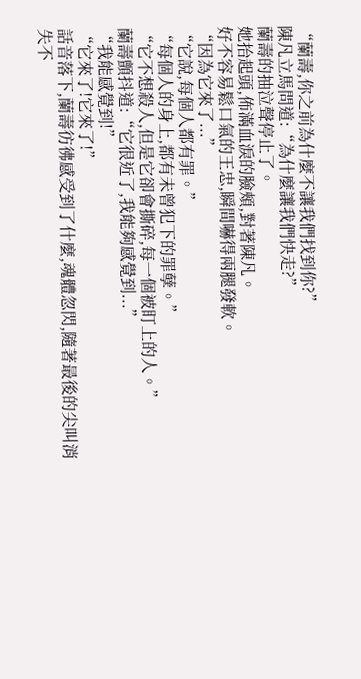“蘭壽,你之前為什麼不讓我們找到你?”
陳凡立馬問道:“為什麼讓我們快走?”
蘭壽的抽泣聲停止了。
她抬起頭,佈滿血淚的臉頰,對著陳凡。
好不容易鬆口氣的王忠,瞬間嚇得兩腿發軟。
“因為它來了...”
“它說,每個人都有罪。”
“每個人的身上,都有未曾犯下的罪孽。”
“它不想殺人,但是它卻會撕碎,每一個被盯上的人。”
蘭壽顫抖道:“它很近了,我能夠感覺到...”
“我能感覺到!”
“它來了!它來了!”
話音落下,蘭壽彷彿感受到了什麼,魂體忽閃,隨著最後的尖叫消失不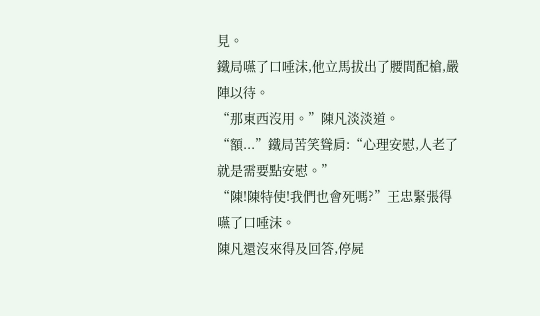見。
鐵局嚥了口唾沫,他立馬拔出了腰間配槍,嚴陣以待。
“那東西沒用。”陳凡淡淡道。
“額...”鐵局苦笑聳肩:“心理安慰,人老了就是需要點安慰。”
“陳!陳特使!我們也會死嗎?”王忠緊張得嚥了口唾沫。
陳凡還沒來得及回答,停屍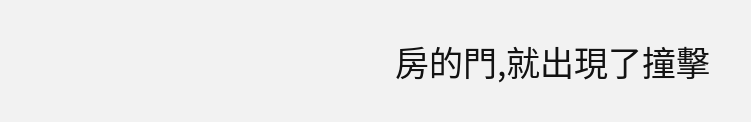房的門,就出現了撞擊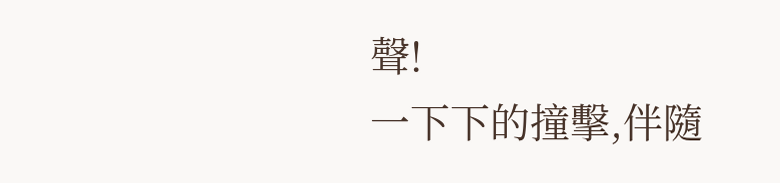聲!
一下下的撞擊,伴隨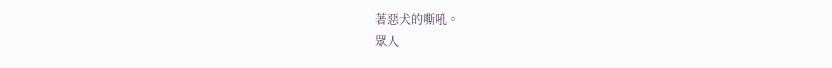著惡犬的嘶吼。
眾人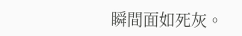瞬間面如死灰。